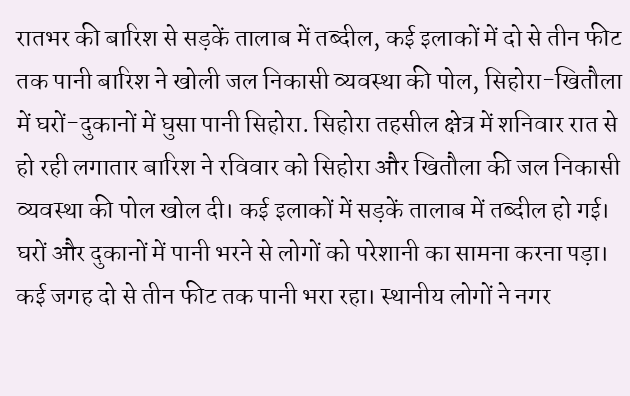रातभर की बारिश से सड़कें तालाब में तब्दील, कई इलाकों में दो से तीन फीट तक पानी बारिश ने खोली जल निकासी व्यवस्था की पोल, सिहोरा-खितौला में घरों-दुकानों में घुसा पानी सिहोरा. सिहोरा तहसील क्षेत्र में शनिवार रात से हो रही लगातार बारिश ने रविवार को सिहोरा और खितौला की जल निकासी व्यवस्था की पोल खोल दी। कई इलाकों में सड़कें तालाब में तब्दील हो गई। घरों और दुकानों में पानी भरने से लोगों को परेशानी का सामना करना पड़ा। कई जगह दो से तीन फीट तक पानी भरा रहा। स्थानीय लोगों ने नगर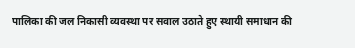पालिका की जल निकासी व्यवस्था पर सवाल उठाते हुए स्थायी समाधान की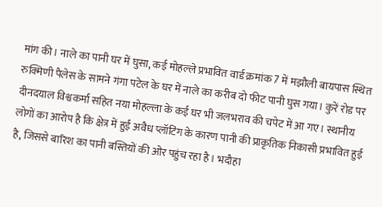मांग की। नाले का पानी घर में घुसा, कई मोहल्ले प्रभावित वार्ड क्रमांक 7 में मझौली बायपास स्थित रुक्मिणी पैलेस के सामने गंगा पटेल के घर में नाले का करीब दो फीट पानी घुस गया। कुरें रोड पर दीनदयाल विश्वकर्मा सहित नया मोहल्ला के कई घर भी जलभराव की चपेट में आ गए। स्थानीय लोगों का आरोप है कि क्षेत्र में हुई अवैध प्लॉटिंग के कारण पानी की प्राकृतिक निकासी प्रभावित हुई है, जिससे बारिश का पानी बस्तियों की ओर पहुंच रहा है। भदौहा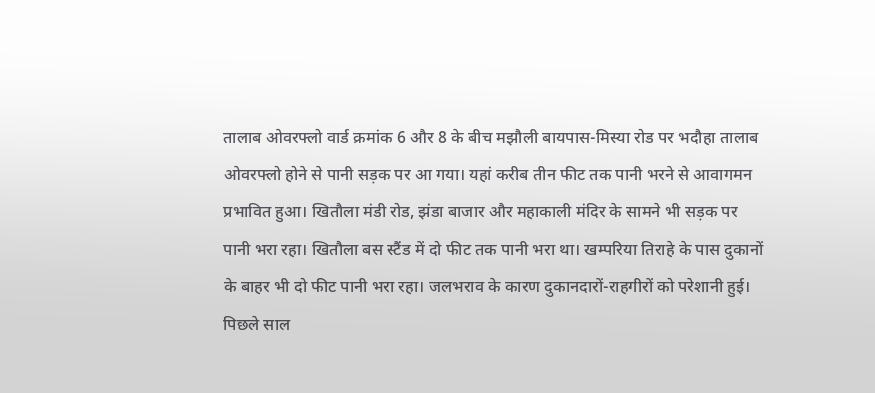तालाब ओवरफ्लो वार्ड क्रमांक 6 और 8 के बीच मझौली बायपास-मिस्या रोड पर भदौहा तालाब ओवरफ्लो होने से पानी सड़क पर आ गया। यहां करीब तीन फीट तक पानी भरने से आवागमन प्रभावित हुआ। खितौला मंडी रोड, झंडा बाजार और महाकाली मंदिर के सामने भी सड़क पर पानी भरा रहा। खितौला बस स्टैंड में दो फीट तक पानी भरा था। खम्परिया तिराहे के पास दुकानों के बाहर भी दो फीट पानी भरा रहा। जलभराव के कारण दुकानदारों-राहगीरों को परेशानी हुई। पिछले साल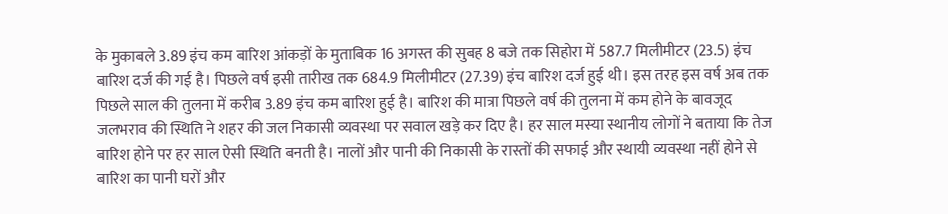के मुकाबले 3.89 इंच कम बारिश आंकड़ों के मुताबिक 16 अगस्त की सुबह 8 बजे तक सिहोरा में 587.7 मिलीमीटर (23.5) इंच बारिश दर्ज की गई है। पिछले वर्ष इसी तारीख तक 684.9 मिलीमीटर (27.39) इंच बारिश दर्ज हुई थी। इस तरह इस वर्ष अब तक पिछले साल की तुलना में करीब 3.89 इंच कम बारिश हुई है। बारिश की मात्रा पिछले वर्ष की तुलना में कम होने के बावजूद जलभराव की स्थिति ने शहर की जल निकासी व्यवस्था पर सवाल खड़े कर दिए है। हर साल मस्या स्थानीय लोगों ने बताया कि तेज बारिश होने पर हर साल ऐसी स्थिति बनती है। नालों और पानी की निकासी के रास्तों की सफाई और स्थायी व्यवस्था नहीं होने से बारिश का पानी घरों और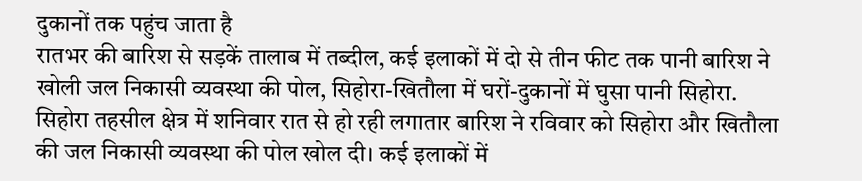दुकानों तक पहुंच जाता है
रातभर की बारिश से सड़कें तालाब में तब्दील, कई इलाकों में दो से तीन फीट तक पानी बारिश ने खोली जल निकासी व्यवस्था की पोल, सिहोरा-खितौला में घरों-दुकानों में घुसा पानी सिहोरा. सिहोरा तहसील क्षेत्र में शनिवार रात से हो रही लगातार बारिश ने रविवार को सिहोरा और खितौला की जल निकासी व्यवस्था की पोल खोल दी। कई इलाकों में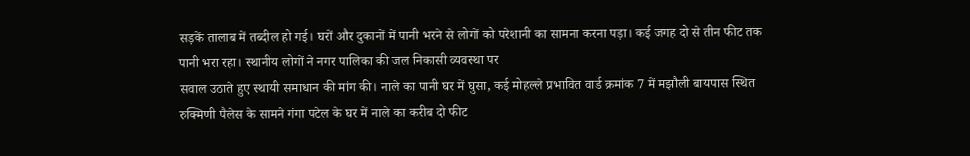सड़कें तालाब में तब्दील हो गई। घरों और दुकानों में पानी भरने से लोगों को परेशानी का सामना करना पड़ा। कई जगह दो से तीन फीट तक पानी भरा रहा। स्थानीय लोगों ने नगर पालिका की जल निकासी व्यवस्था पर
सवाल उठाते हुए स्थायी समाधान की मांग की। नाले का पानी घर में घुसा, कई मोहल्ले प्रभावित वार्ड क्रमांक 7 में मझौली बायपास स्थित रुक्मिणी पैलेस के सामने गंगा पटेल के घर में नाले का करीब दो फीट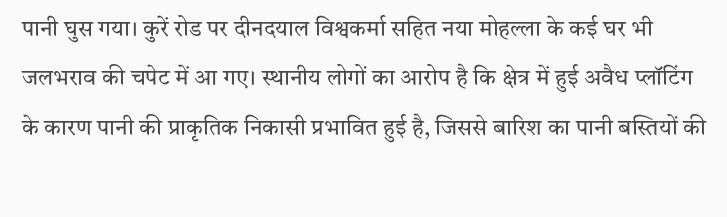पानी घुस गया। कुरें रोड पर दीनदयाल विश्वकर्मा सहित नया मोहल्ला के कई घर भी जलभराव की चपेट में आ गए। स्थानीय लोगों का आरोप है कि क्षेत्र में हुई अवैध प्लॉटिंग के कारण पानी की प्राकृतिक निकासी प्रभावित हुई है, जिससे बारिश का पानी बस्तियों की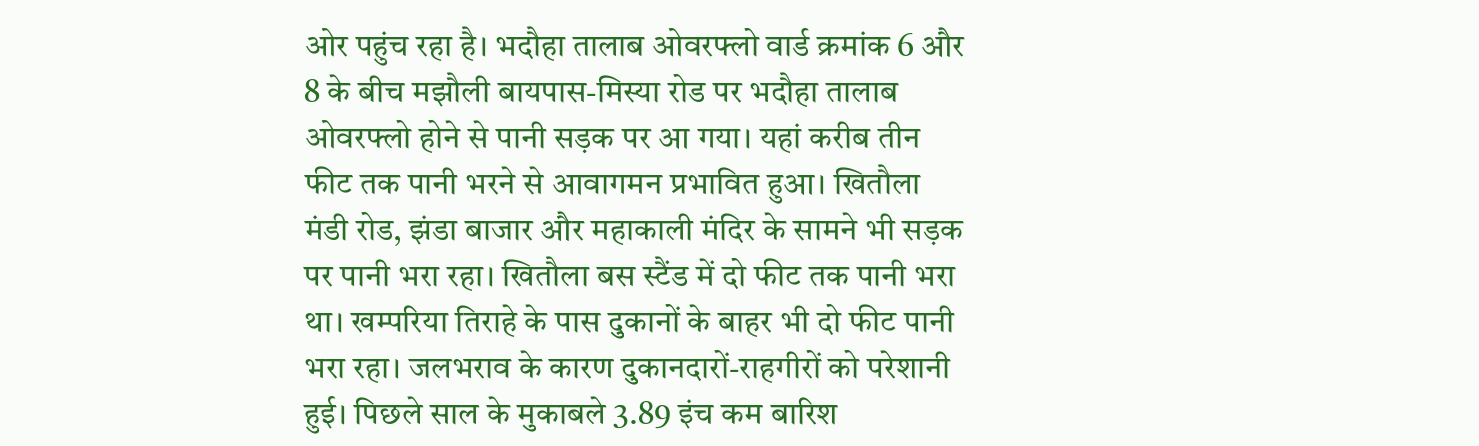ओर पहुंच रहा है। भदौहा तालाब ओवरफ्लो वार्ड क्रमांक 6 और 8 के बीच मझौली बायपास-मिस्या रोड पर भदौहा तालाब
ओवरफ्लो होने से पानी सड़क पर आ गया। यहां करीब तीन फीट तक पानी भरने से आवागमन प्रभावित हुआ। खितौला मंडी रोड, झंडा बाजार और महाकाली मंदिर के सामने भी सड़क पर पानी भरा रहा। खितौला बस स्टैंड में दो फीट तक पानी भरा था। खम्परिया तिराहे के पास दुकानों के बाहर भी दो फीट पानी भरा रहा। जलभराव के कारण दुकानदारों-राहगीरों को परेशानी हुई। पिछले साल के मुकाबले 3.89 इंच कम बारिश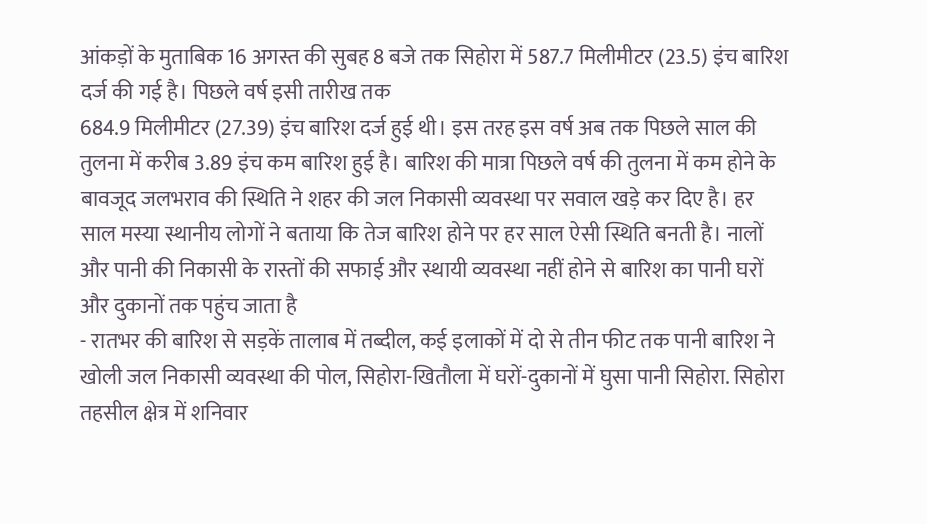आंकड़ों के मुताबिक 16 अगस्त की सुबह 8 बजे तक सिहोरा में 587.7 मिलीमीटर (23.5) इंच बारिश दर्ज की गई है। पिछले वर्ष इसी तारीख तक
684.9 मिलीमीटर (27.39) इंच बारिश दर्ज हुई थी। इस तरह इस वर्ष अब तक पिछले साल की तुलना में करीब 3.89 इंच कम बारिश हुई है। बारिश की मात्रा पिछले वर्ष की तुलना में कम होने के बावजूद जलभराव की स्थिति ने शहर की जल निकासी व्यवस्था पर सवाल खड़े कर दिए है। हर साल मस्या स्थानीय लोगों ने बताया कि तेज बारिश होने पर हर साल ऐसी स्थिति बनती है। नालों और पानी की निकासी के रास्तों की सफाई और स्थायी व्यवस्था नहीं होने से बारिश का पानी घरों और दुकानों तक पहुंच जाता है
- रातभर की बारिश से सड़कें तालाब में तब्दील, कई इलाकों में दो से तीन फीट तक पानी बारिश ने खोली जल निकासी व्यवस्था की पोल, सिहोरा-खितौला में घरों-दुकानों में घुसा पानी सिहोरा. सिहोरा तहसील क्षेत्र में शनिवार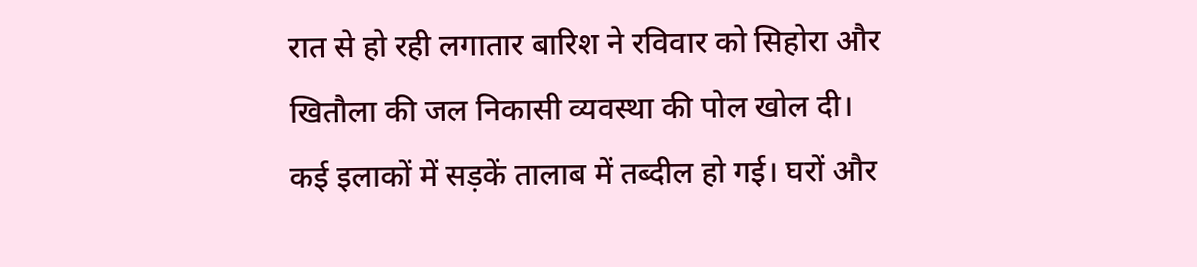रात से हो रही लगातार बारिश ने रविवार को सिहोरा और खितौला की जल निकासी व्यवस्था की पोल खोल दी। कई इलाकों में सड़कें तालाब में तब्दील हो गई। घरों और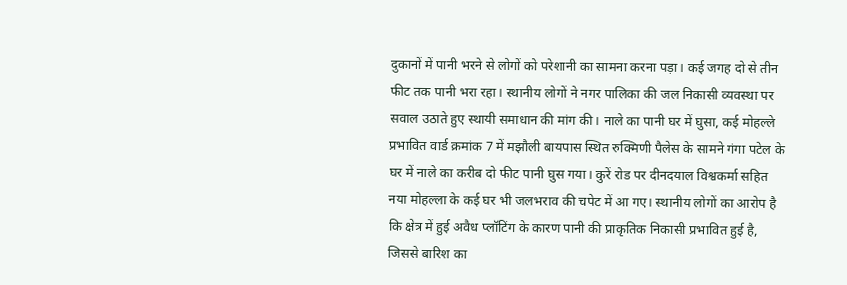दुकानों में पानी भरने से लोगों को परेशानी का सामना करना पड़ा। कई जगह दो से तीन फीट तक पानी भरा रहा। स्थानीय लोगों ने नगर पालिका की जल निकासी व्यवस्था पर सवाल उठाते हुए स्थायी समाधान की मांग की। नाले का पानी घर में घुसा, कई मोहल्ले प्रभावित वार्ड क्रमांक 7 में मझौली बायपास स्थित रुक्मिणी पैलेस के सामने गंगा पटेल के घर में नाले का करीब दो फीट पानी घुस गया। कुरें रोड पर दीनदयाल विश्वकर्मा सहित नया मोहल्ला के कई घर भी जलभराव की चपेट में आ गए। स्थानीय लोगों का आरोप है कि क्षेत्र में हुई अवैध प्लॉटिंग के कारण पानी की प्राकृतिक निकासी प्रभावित हुई है, जिससे बारिश का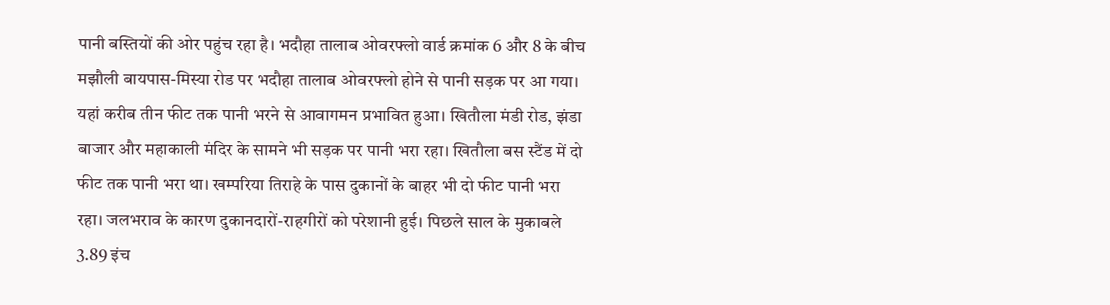पानी बस्तियों की ओर पहुंच रहा है। भदौहा तालाब ओवरफ्लो वार्ड क्रमांक 6 और 8 के बीच मझौली बायपास-मिस्या रोड पर भदौहा तालाब ओवरफ्लो होने से पानी सड़क पर आ गया। यहां करीब तीन फीट तक पानी भरने से आवागमन प्रभावित हुआ। खितौला मंडी रोड, झंडा बाजार और महाकाली मंदिर के सामने भी सड़क पर पानी भरा रहा। खितौला बस स्टैंड में दो फीट तक पानी भरा था। खम्परिया तिराहे के पास दुकानों के बाहर भी दो फीट पानी भरा रहा। जलभराव के कारण दुकानदारों-राहगीरों को परेशानी हुई। पिछले साल के मुकाबले 3.89 इंच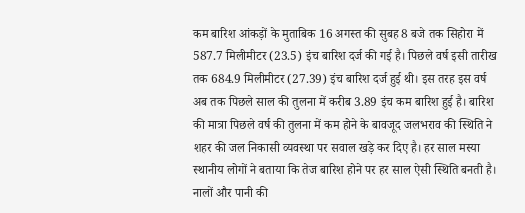कम बारिश आंकड़ों के मुताबिक 16 अगस्त की सुबह 8 बजे तक सिहोरा में 587.7 मिलीमीटर (23.5) इंच बारिश दर्ज की गई है। पिछले वर्ष इसी तारीख तक 684.9 मिलीमीटर (27.39) इंच बारिश दर्ज हुई थी। इस तरह इस वर्ष अब तक पिछले साल की तुलना में करीब 3.89 इंच कम बारिश हुई है। बारिश की मात्रा पिछले वर्ष की तुलना में कम होने के बावजूद जलभराव की स्थिति ने शहर की जल निकासी व्यवस्था पर सवाल खड़े कर दिए है। हर साल मस्या स्थानीय लोगों ने बताया कि तेज बारिश होने पर हर साल ऐसी स्थिति बनती है। नालों और पानी की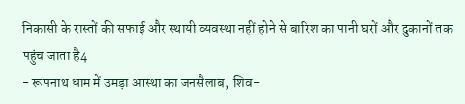निकासी के रास्तों की सफाई और स्थायी व्यवस्था नहीं होने से बारिश का पानी घरों और दुकानों तक पहुंच जाता है4
- रूपनाथ धाम में उमड़ा आस्था का जनसैलाब, शिव-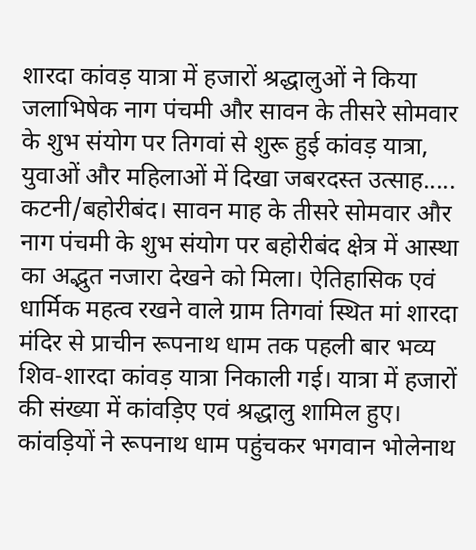शारदा कांवड़ यात्रा में हजारों श्रद्धालुओं ने किया जलाभिषेक नाग पंचमी और सावन के तीसरे सोमवार के शुभ संयोग पर तिगवां से शुरू हुई कांवड़ यात्रा, युवाओं और महिलाओं में दिखा जबरदस्त उत्साह..... कटनी/बहोरीबंद। सावन माह के तीसरे सोमवार और नाग पंचमी के शुभ संयोग पर बहोरीबंद क्षेत्र में आस्था का अद्भुत नजारा देखने को मिला। ऐतिहासिक एवं धार्मिक महत्व रखने वाले ग्राम तिगवां स्थित मां शारदा मंदिर से प्राचीन रूपनाथ धाम तक पहली बार भव्य शिव-शारदा कांवड़ यात्रा निकाली गई। यात्रा में हजारों की संख्या में कांवड़िए एवं श्रद्धालु शामिल हुए। कांवड़ियों ने रूपनाथ धाम पहुंचकर भगवान भोलेनाथ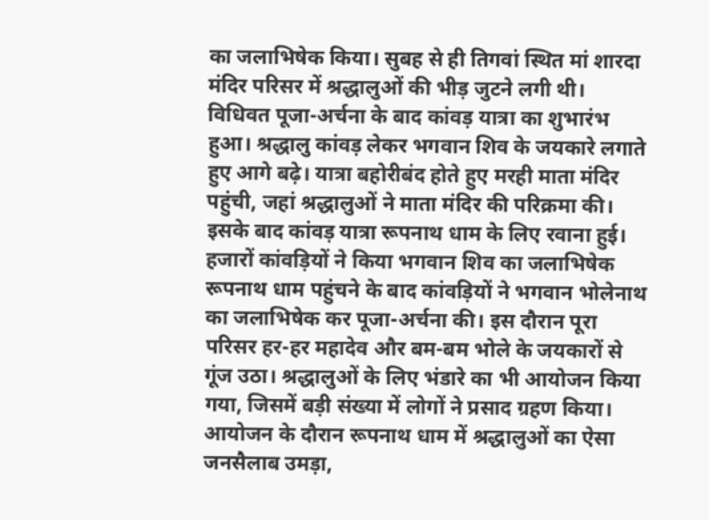का जलाभिषेक किया। सुबह से ही तिगवां स्थित मां शारदा मंदिर परिसर में श्रद्धालुओं की भीड़ जुटने लगी थी। विधिवत पूजा-अर्चना के बाद कांवड़ यात्रा का शुभारंभ हुआ। श्रद्धालु कांवड़ लेकर भगवान शिव के जयकारे लगाते हुए आगे बढ़े। यात्रा बहोरीबंद होते हुए मरही माता मंदिर पहुंची, जहां श्रद्धालुओं ने माता मंदिर की परिक्रमा की। इसके बाद कांवड़ यात्रा रूपनाथ धाम के लिए रवाना हुई। हजारों कांवड़ियों ने किया भगवान शिव का जलाभिषेक रूपनाथ धाम पहुंचने के बाद कांवड़ियों ने भगवान भोलेनाथ का जलाभिषेक कर पूजा-अर्चना की। इस दौरान पूरा परिसर हर-हर महादेव और बम-बम भोले के जयकारों से गूंज उठा। श्रद्धालुओं के लिए भंडारे का भी आयोजन किया गया, जिसमें बड़ी संख्या में लोगों ने प्रसाद ग्रहण किया। आयोजन के दौरान रूपनाथ धाम में श्रद्धालुओं का ऐसा जनसैलाब उमड़ा,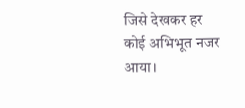जिसे देखकर हर कोई अभिभूत नजर आया।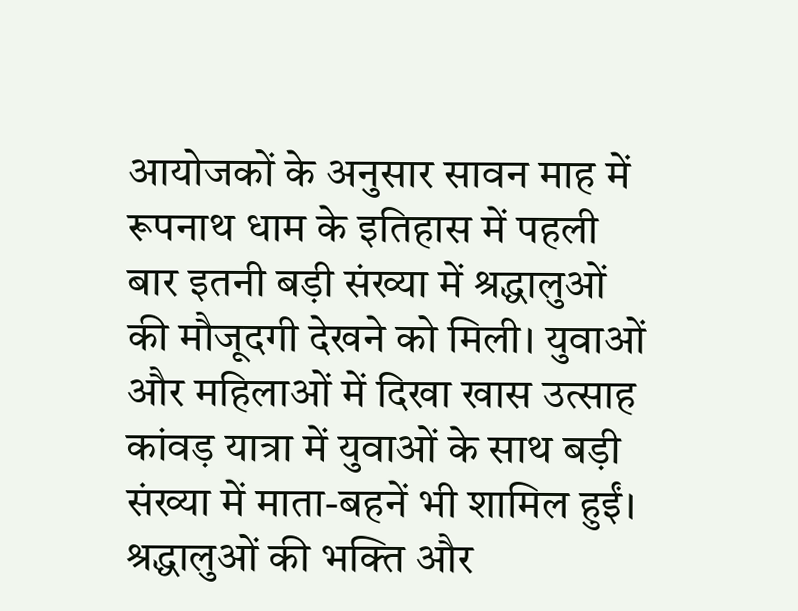आयोजकों के अनुसार सावन माह में रूपनाथ धाम के इतिहास में पहली बार इतनी बड़ी संख्या में श्रद्धालुओं की मौजूदगी देखने को मिली। युवाओं और महिलाओं में दिखा खास उत्साह कांवड़ यात्रा में युवाओं के साथ बड़ी संख्या में माता-बहनें भी शामिल हुईं। श्रद्धालुओं की भक्ति और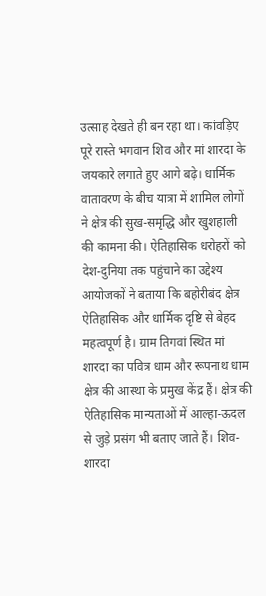उत्साह देखते ही बन रहा था। कांवड़िए पूरे रास्ते भगवान शिव और मां शारदा के जयकारे लगाते हुए आगे बढ़े। धार्मिक वातावरण के बीच यात्रा में शामिल लोगों ने क्षेत्र की सुख-समृद्धि और खुशहाली की कामना की। ऐतिहासिक धरोहरों को देश-दुनिया तक पहुंचाने का उद्देश्य आयोजकों ने बताया कि बहोरीबंद क्षेत्र ऐतिहासिक और धार्मिक दृष्टि से बेहद महत्वपूर्ण है। ग्राम तिगवां स्थित मां शारदा का पवित्र धाम और रूपनाथ धाम क्षेत्र की आस्था के प्रमुख केंद्र हैं। क्षेत्र की ऐतिहासिक मान्यताओं में आल्हा-ऊदल से जुड़े प्रसंग भी बताए जाते हैं। शिव-शारदा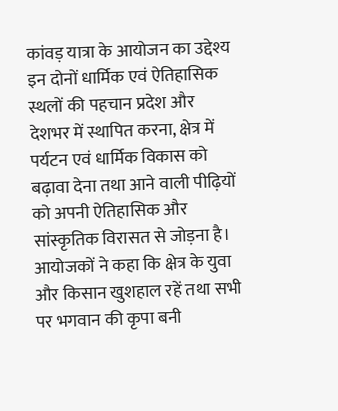कांवड़ यात्रा के आयोजन का उद्देश्य इन दोनों धार्मिक एवं ऐतिहासिक स्थलों की पहचान प्रदेश और देशभर में स्थापित करना, क्षेत्र में पर्यटन एवं धार्मिक विकास को बढ़ावा देना तथा आने वाली पीढ़ियों को अपनी ऐतिहासिक और सांस्कृतिक विरासत से जोड़ना है। आयोजकों ने कहा कि क्षेत्र के युवा और किसान खुशहाल रहें तथा सभी पर भगवान की कृपा बनी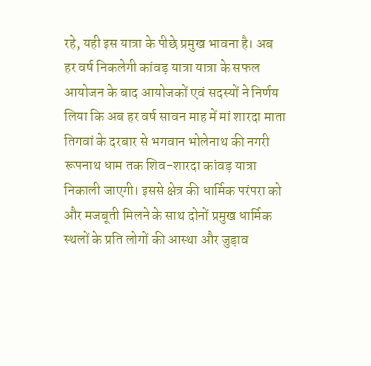रहे, यही इस यात्रा के पीछे प्रमुख भावना है। अब हर वर्ष निकलेगी कांवड़ यात्रा यात्रा के सफल आयोजन के बाद आयोजकों एवं सदस्यों ने निर्णय लिया कि अब हर वर्ष सावन माह में मां शारदा माता तिगवां के दरबार से भगवान भोलेनाथ की नगरी रूपनाथ धाम तक शिव-शारदा कांवड़ यात्रा निकाली जाएगी। इससे क्षेत्र की धार्मिक परंपरा को और मजबूती मिलने के साथ दोनों प्रमुख धार्मिक स्थलों के प्रति लोगों की आस्था और जुड़ाव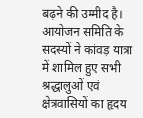बढ़ने की उम्मीद है। आयोजन समिति के सदस्यों ने कांवड़ यात्रा में शामिल हुए सभी श्रद्धालुओं एवं क्षेत्रवासियों का हृदय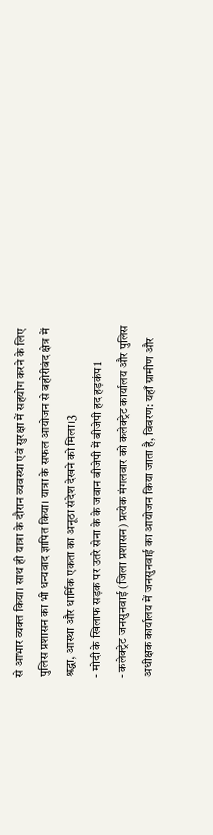से आभार व्यक्त किया। साथ ही यात्रा के दौरान व्यवस्था एवं सुरक्षा में सहयोग करने के लिए पुलिस प्रशासन का भी धन्यवाद ज्ञापित किया। यात्रा के सफल आयोजन से बहोरीबंद क्षेत्र में श्रद्धा, आस्था और धार्मिक एकता का अनूठा संदेश देखने को मिला।3
- मोदी के खिलाफ सड़क पर उतरे सेना के के जवान बीजेपी में बीजेपी हद हड़कंप1
- कलेक्ट्रेट जनसुनवाई (जिला प्रशासन) प्रत्येक मंगलवार को कलेक्ट्रेट कार्यालय और पुलिस अधीक्षक कार्यालय में जनसुनवाई का आयोजन किया जाता है, विवरण: यहाँ ग्रामीण और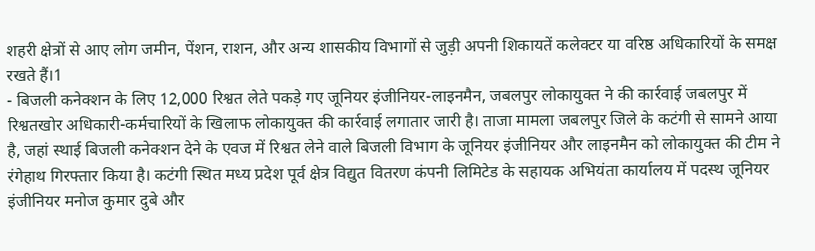शहरी क्षेत्रों से आए लोग जमीन, पेंशन, राशन, और अन्य शासकीय विभागों से जुड़ी अपनी शिकायतें कलेक्टर या वरिष्ठ अधिकारियों के समक्ष रखते हैं।1
- बिजली कनेक्शन के लिए 12,000 रिश्वत लेते पकड़े गए जूनियर इंजीनियर-लाइनमैन, जबलपुर लोकायुक्त ने की कार्रवाई जबलपुर में रिश्वतखोर अधिकारी-कर्मचारियों के खिलाफ लोकायुक्त की कार्रवाई लगातार जारी है। ताजा मामला जबलपुर जिले के कटंगी से सामने आया है, जहां स्थाई बिजली कनेक्शन देने के एवज में रिश्वत लेने वाले बिजली विभाग के जूनियर इंजीनियर और लाइनमैन को लोकायुक्त की टीम ने रंगेहाथ गिरफ्तार किया है। कटंगी स्थित मध्य प्रदेश पूर्व क्षेत्र विद्युत वितरण कंपनी लिमिटेड के सहायक अभियंता कार्यालय में पदस्थ जूनियर इंजीनियर मनोज कुमार दुबे और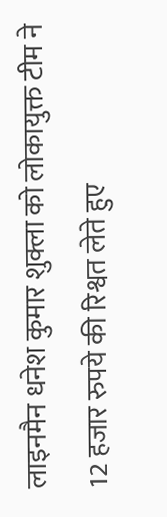लाइनमैन धनेश कुमार शुक्ला को लोकायुक्त टीम ने 12 हजार रुपये की रिश्वत लेते हुए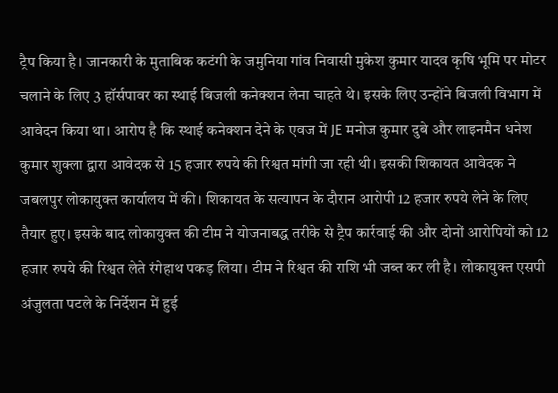ट्रैप किया है। जानकारी के मुताबिक कटंगी के जमुनिया गांव निवासी मुकेश कुमार यादव कृषि भूमि पर मोटर चलाने के लिए 3 हॉर्सपावर का स्थाई बिजली कनेक्शन लेना चाहते थे। इसके लिए उन्होंने बिजली विभाग में आवेदन किया था। आरोप है कि स्थाई कनेक्शन देने के एवज में JE मनोज कुमार दुबे और लाइनमैन धनेश कुमार शुक्ला द्वारा आवेदक से 15 हजार रुपये की रिश्वत मांगी जा रही थी। इसकी शिकायत आवेदक ने जबलपुर लोकायुक्त कार्यालय में की। शिकायत के सत्यापन के दौरान आरोपी 12 हजार रुपये लेने के लिए तैयार हुए। इसके बाद लोकायुक्त की टीम ने योजनाबद्ध तरीके से ट्रैप कार्रवाई की और दोनों आरोपियों को 12 हजार रुपये की रिश्वत लेते रंगेहाथ पकड़ लिया। टीम ने रिश्वत की राशि भी जब्त कर ली है। लोकायुक्त एसपी अंजुलता पटले के निर्देशन में हुई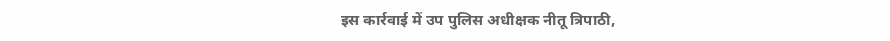इस कार्रवाई में उप पुलिस अधीक्षक नीतू त्रिपाठी,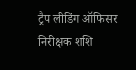ट्रैप लीडिंग ऑफिसर निरीक्षक शशि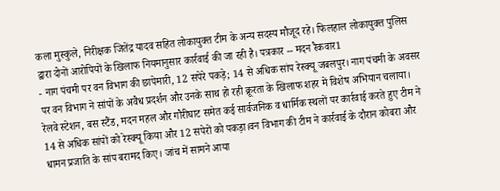कला मुस्कुले, निरीक्षक जितेंद्र यादव सहित लोकायुक्त टीम के अन्य सदस्य मौजूद रहे। फिलहाल लोकायुक्त पुलिस द्वारा दोनों आरोपियों के खिलाफ नियमानुसार कार्रवाई की जा रही है। पत्रकार -- मदन रैकवार1
- नाग पंचमी पर वन विभाग की छापेमारी, 12 सपेरे पकड़े; 14 से अधिक सांप रेस्क्यू जबलपुर। नाग पंचमी के अवसर पर वन विभाग ने सांपों के अवैध प्रदर्शन और उनके साथ हो रही क्रूरता के खिलाफ शहर में विशेष अभियान चलाया। रेलवे स्टेशन, बस स्टैंड, मदन महल और गौरीघाट समेत कई सार्वजनिक व धार्मिक स्थलों पर कार्रवाई करते हुए टीम ने 14 से अधिक सांपों को रेस्क्यू किया और 12 सपेरों को पकड़ा।वन विभाग की टीम ने कार्रवाई के दौरान कोबरा और धामन प्रजाति के सांप बरामद किए। जांच में सामने आया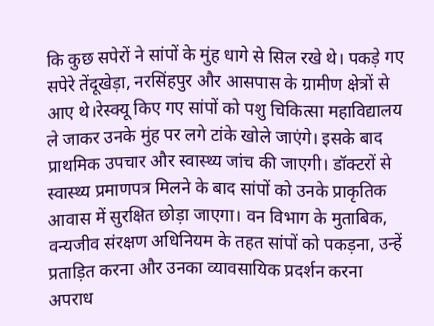कि कुछ सपेरों ने सांपों के मुंह धागे से सिल रखे थे। पकड़े गए सपेरे तेंदूखेड़ा, नरसिंहपुर और आसपास के ग्रामीण क्षेत्रों से आए थे।रेस्क्यू किए गए सांपों को पशु चिकित्सा महाविद्यालय ले जाकर उनके मुंह पर लगे टांके खोले जाएंगे। इसके बाद प्राथमिक उपचार और स्वास्थ्य जांच की जाएगी। डॉक्टरों से स्वास्थ्य प्रमाणपत्र मिलने के बाद सांपों को उनके प्राकृतिक आवास में सुरक्षित छोड़ा जाएगा। वन विभाग के मुताबिक, वन्यजीव संरक्षण अधिनियम के तहत सांपों को पकड़ना, उन्हें प्रताड़ित करना और उनका व्यावसायिक प्रदर्शन करना अपराध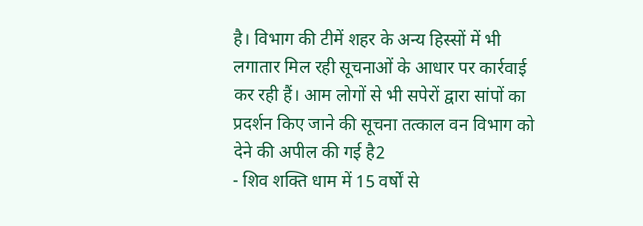है। विभाग की टीमें शहर के अन्य हिस्सों में भी लगातार मिल रही सूचनाओं के आधार पर कार्रवाई कर रही हैं। आम लोगों से भी सपेरों द्वारा सांपों का प्रदर्शन किए जाने की सूचना तत्काल वन विभाग को देने की अपील की गई है2
- शिव शक्ति धाम में 15 वर्षों से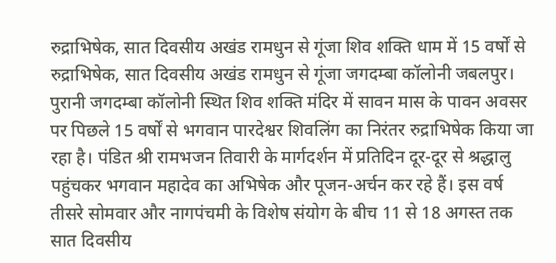रुद्राभिषेक, सात दिवसीय अखंड रामधुन से गूंजा शिव शक्ति धाम में 15 वर्षों से रुद्राभिषेक, सात दिवसीय अखंड रामधुन से गूंजा जगदम्बा कॉलोनी जबलपुर। पुरानी जगदम्बा कॉलोनी स्थित शिव शक्ति मंदिर में सावन मास के पावन अवसर पर पिछले 15 वर्षों से भगवान पारदेश्वर शिवलिंग का निरंतर रुद्राभिषेक किया जा रहा है। पंडित श्री रामभजन तिवारी के मार्गदर्शन में प्रतिदिन दूर-दूर से श्रद्धालु पहुंचकर भगवान महादेव का अभिषेक और पूजन-अर्चन कर रहे हैं। इस वर्ष तीसरे सोमवार और नागपंचमी के विशेष संयोग के बीच 11 से 18 अगस्त तक सात दिवसीय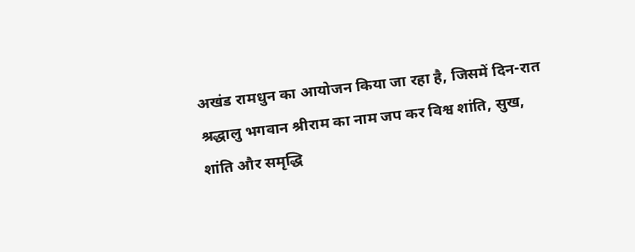अखंड रामधुन का आयोजन किया जा रहा है, जिसमें दिन-रात श्रद्धालु भगवान श्रीराम का नाम जप कर विश्व शांति, सुख, शांति और समृद्धि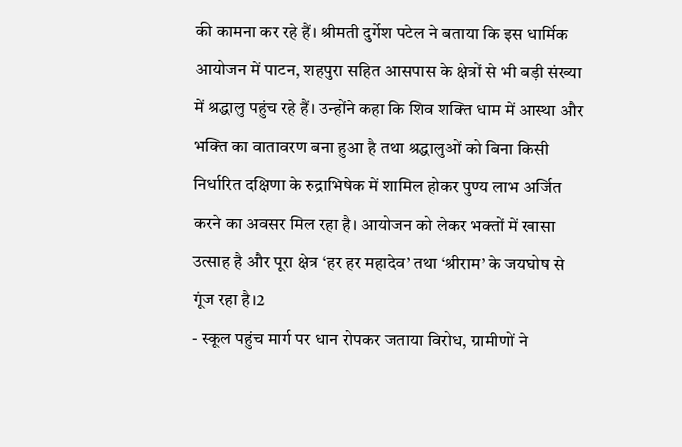की कामना कर रहे हैं। श्रीमती दुर्गेश पटेल ने बताया कि इस धार्मिक आयोजन में पाटन, शहपुरा सहित आसपास के क्षेत्रों से भी बड़ी संख्या में श्रद्धालु पहुंच रहे हैं। उन्होंने कहा कि शिव शक्ति धाम में आस्था और भक्ति का वातावरण बना हुआ है तथा श्रद्धालुओं को बिना किसी निर्धारित दक्षिणा के रुद्राभिषेक में शामिल होकर पुण्य लाभ अर्जित करने का अवसर मिल रहा है। आयोजन को लेकर भक्तों में खासा उत्साह है और पूरा क्षेत्र ‘हर हर महादेव’ तथा ‘श्रीराम’ के जयघोष से गूंज रहा है।2
- स्कूल पहुंच मार्ग पर धान रोपकर जताया विरोध, ग्रामीणों ने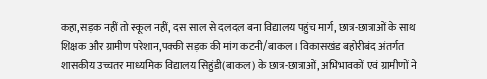कहा,सड़क नहीं तो स्कूल नहीं, दस साल से दलदल बना विद्यालय पहुंच मार्ग, छात्र-छात्राओं के साथ शिक्षक और ग्रामीण परेशान,पक्की सड़क की मांग कटनी/बाकल। विकासखंड बहोरीबंद अंतर्गत शासकीय उच्चतर माध्यमिक विद्यालय सिहुंडी(बाकल) के छात्र-छात्राओं, अभिभावकों एवं ग्रामीणों ने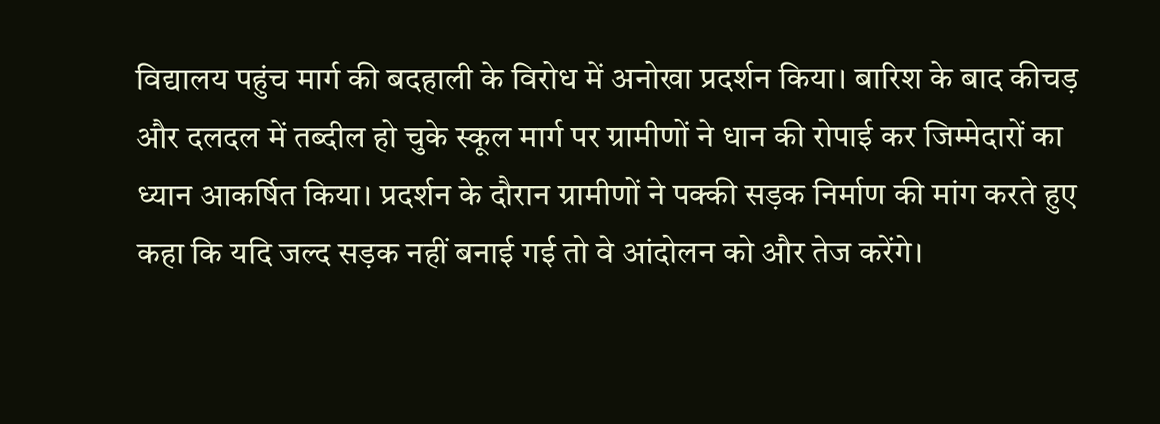विद्यालय पहुंच मार्ग की बदहाली के विरोध में अनोखा प्रदर्शन किया। बारिश के बाद कीचड़ और दलदल में तब्दील हो चुके स्कूल मार्ग पर ग्रामीणों ने धान की रोपाई कर जिम्मेदारों का ध्यान आकर्षित किया। प्रदर्शन के दौरान ग्रामीणों ने पक्की सड़क निर्माण की मांग करते हुए कहा कि यदि जल्द सड़क नहीं बनाई गई तो वे आंदोलन को और तेज करेंगे।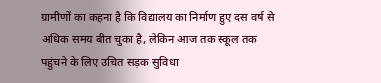ग्रामीणों का कहना है कि विद्यालय का निर्माण हुए दस वर्ष से अधिक समय बीत चुका है, लेकिन आज तक स्कूल तक पहुंचने के लिए उचित सड़क सुविधा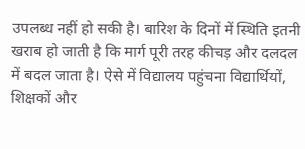उपलब्ध नहीं हो सकी है। बारिश के दिनों में स्थिति इतनी खराब हो जाती है कि मार्ग पूरी तरह कीचड़ और दलदल में बदल जाता है। ऐसे में विद्यालय पहुंचना विद्यार्थियों, शिक्षकों और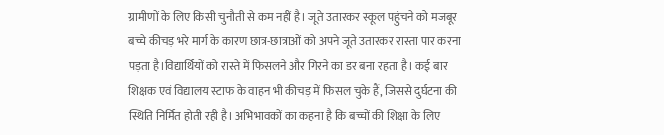ग्रामीणों के लिए किसी चुनौती से कम नहीं है। जूते उतारकर स्कूल पहुंचने को मजबूर बच्चे कीचड़ भरे मार्ग के कारण छात्र-छात्राओं को अपने जूते उतारकर रास्ता पार करना पड़ता है।विद्यार्थियों को रास्ते में फिसलने और गिरने का डर बना रहता है। कई बार शिक्षक एवं विद्यालय स्टाफ के वाहन भी कीचड़ में फिसल चुके हैं, जिससे दुर्घटना की स्थिति निर्मित होती रही है। अभिभावकों का कहना है कि बच्चों की शिक्षा के लिए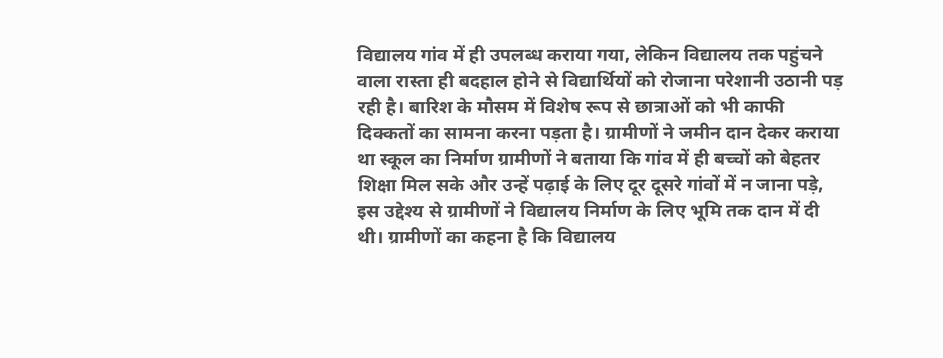विद्यालय गांव में ही उपलब्ध कराया गया, लेकिन विद्यालय तक पहुंचने वाला रास्ता ही बदहाल होने से विद्यार्थियों को रोजाना परेशानी उठानी पड़ रही है। बारिश के मौसम में विशेष रूप से छात्राओं को भी काफी दिक्कतों का सामना करना पड़ता है। ग्रामीणों ने जमीन दान देकर कराया था स्कूल का निर्माण ग्रामीणों ने बताया कि गांव में ही बच्चों को बेहतर शिक्षा मिल सके और उन्हें पढ़ाई के लिए दूर दूसरे गांवों में न जाना पड़े, इस उद्देश्य से ग्रामीणों ने विद्यालय निर्माण के लिए भूमि तक दान में दी थी। ग्रामीणों का कहना है कि विद्यालय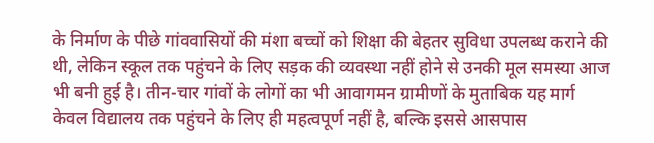के निर्माण के पीछे गांववासियों की मंशा बच्चों को शिक्षा की बेहतर सुविधा उपलब्ध कराने की थी, लेकिन स्कूल तक पहुंचने के लिए सड़क की व्यवस्था नहीं होने से उनकी मूल समस्या आज भी बनी हुई है। तीन-चार गांवों के लोगों का भी आवागमन ग्रामीणों के मुताबिक यह मार्ग केवल विद्यालय तक पहुंचने के लिए ही महत्वपूर्ण नहीं है, बल्कि इससे आसपास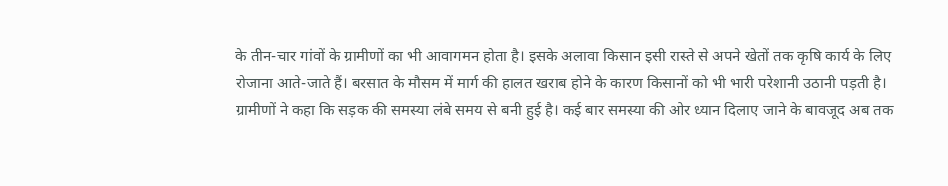के तीन-चार गांवों के ग्रामीणों का भी आवागमन होता है। इसके अलावा किसान इसी रास्ते से अपने खेतों तक कृषि कार्य के लिए रोजाना आते-जाते हैं। बरसात के मौसम में मार्ग की हालत खराब होने के कारण किसानों को भी भारी परेशानी उठानी पड़ती है। ग्रामीणों ने कहा कि सड़क की समस्या लंबे समय से बनी हुई है। कई बार समस्या की ओर ध्यान दिलाए जाने के बावजूद अब तक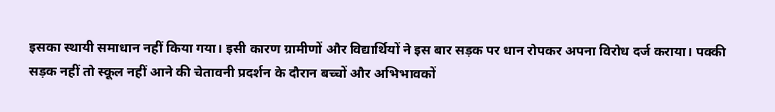इसका स्थायी समाधान नहीं किया गया। इसी कारण ग्रामीणों और विद्यार्थियों ने इस बार सड़क पर धान रोपकर अपना विरोध दर्ज कराया। पक्की सड़क नहीं तो स्कूल नहीं आने की चेतावनी प्रदर्शन के दौरान बच्चों और अभिभावकों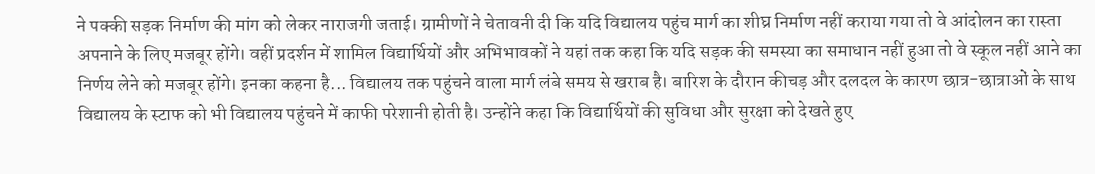ने पक्की सड़क निर्माण की मांग को लेकर नाराजगी जताई। ग्रामीणों ने चेतावनी दी कि यदि विद्यालय पहुंच मार्ग का शीघ्र निर्माण नहीं कराया गया तो वे आंदोलन का रास्ता अपनाने के लिए मजबूर होंगे। वहीं प्रदर्शन में शामिल विद्यार्थियों और अभिभावकों ने यहां तक कहा कि यदि सड़क की समस्या का समाधान नहीं हुआ तो वे स्कूल नहीं आने का निर्णय लेने को मजबूर होंगे। इनका कहना है... विद्यालय तक पहुंचने वाला मार्ग लंबे समय से खराब है। बारिश के दौरान कीचड़ और दलदल के कारण छात्र-छात्राओं के साथ विद्यालय के स्टाफ को भी विद्यालय पहुंचने में काफी परेशानी होती है। उन्होंने कहा कि विद्यार्थियों की सुविधा और सुरक्षा को देखते हुए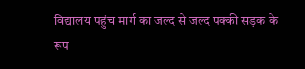विद्यालय पहुंच मार्ग का जल्द से जल्द पक्की सड़क के रूप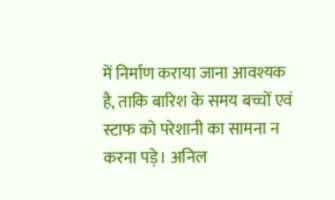में निर्माण कराया जाना आवश्यक है, ताकि बारिश के समय बच्चों एवं स्टाफ को परेशानी का सामना न करना पड़े। अनिल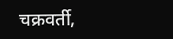चक्रवर्ती,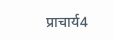प्राचार्य4